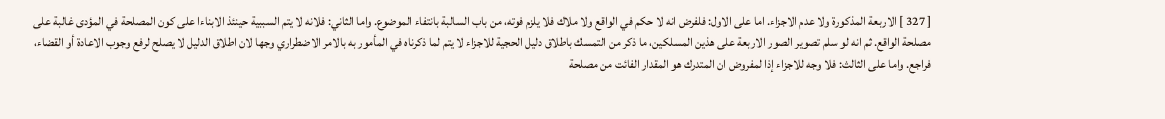[ 327 ] الاربعة المذكورة ولا عدم الاجزاء. اما على الاول: فلفرض انه لا حكم في الواقع ولا ملاك فلا يلزم فوته، من باب السالبة بانتفاء الموضوع. واما الثاني: فلانه لا يتم السببية حينئذ الابناءا على كون المصلحة في المؤدى غالبة على مصلحة الواقع. ثم انه لو سلم تصوير الصور الاربعة على هذين المسلكين، ما ذكر من التمسك باطلاق دليل الحجية للاجزاء لا يتم لما ذكرناه في المأمور به بالامر الاضطراري وجها لان اطلاق الدليل لا يصلح لرفع وجوب الاعادة أو القضاء، فراجع. واما على الثالث: فلا وجه للاجزاء إذا لمفروض ان المتدرك هو المقدار الفائت من مصلحة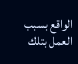الواقع بسبب العمل بتلك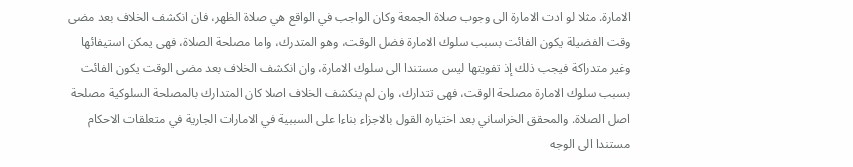الامارة. مثلا لو ادت الامارة الى وجوب صلاة الجمعة وكان الواجب في الواقع هي صلاة الظهر، فان انكشف الخلاف بعد مضى وقت الفضيلة يكون الفائت بسبب سلوك الامارة فضل الوقت، وهو المتدرك، واما مصلحة الصلاة، فهى يمكن استيفائها وغير متدراكة فيجب ذلك إذ تفويتها ليس مستندا الى سلوك الامارة، وان انكشف الخلاف بعد مضى الوقت يكون الفائت بسبب سلوك الامارة مصلحة الوقت، فهى تتدارك، وان لم ينكشف الخلاف اصلا كان المتدارك بالمصلحة السلوكية مصلحة اصل الصلاة. والمحقق الخراساني بعد اختياره القول بالاجزاء بناءا على السببية في الامارات الجارية في متعلقات الاحكام مستندا الى الوجه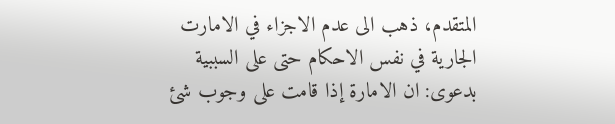المتقدم، ذهب الى عدم الاجزاء في الامارت الجارية في نفس الاحكام حتى على السببية بدعوى: ان الامارة إذا قامت على وجوب شئ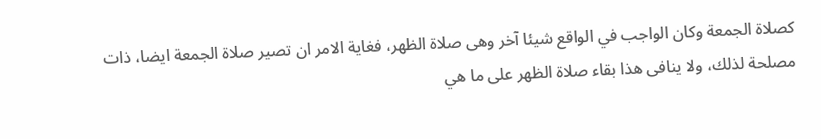كصلاة الجمعة وكان الواجب في الواقع شيئا آخر وهى صلاة الظهر، فغاية الامر ان تصير صلاة الجمعة ايضا، ذات مصلحة لذلك، ولا ينافى هذا بقاء صلاة الظهر على ما هي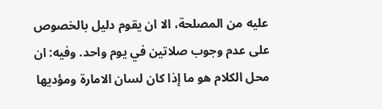عليه من المصلحة، الا ان يقوم دليل بالخصوص على عدم وجوب صلاتين في يوم واحد. وفيه: ان محل الكلام هو ما إذا كان لسان الامارة ومؤديها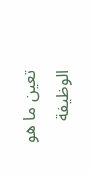تعين ما هو الوظيفة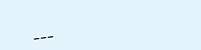___